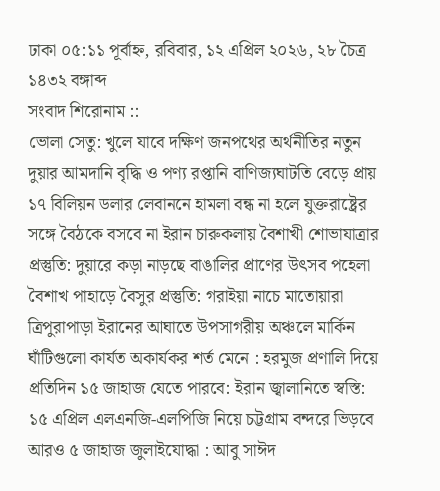ঢাকা ০৫:১১ পূর্বাহ্ন, রবিবার, ১২ এপ্রিল ২০২৬, ২৮ চৈত্র ১৪৩২ বঙ্গাব্দ
সংবাদ শিরোনাম ::
ভোলা সেতু: খুলে যাবে দক্ষিণ জনপথের অর্থনীতির নতুন দুয়ার আমদানি বৃদ্ধি ও পণ্য রপ্তানি বাণিজ্যঘাটতি বেড়ে প্রায় ১৭ বিলিয়ন ডলার লেবাননে হামলা বন্ধ না হলে যুক্তরাষ্ট্রের সঙ্গে বৈঠকে বসবে না ইরান চারুকলায় বৈশাখী শোভাযাত্রার প্রস্তুতি: দুয়ারে কড়া নাড়ছে বাঙালির প্রাণের উৎসব পহেলা বৈশাখ পাহাড়ে বৈসুর প্রস্তুতি: গরাইয়া নাচে মাতোয়ারা ত্রিপুরাপাড়া ইরানের আঘাতে উপসাগরীয় অঞ্চলে মার্কিন ঘাঁটিগুলো কার্যত অকার্যকর শর্ত মেনে : হরমুজ প্রণালি দিয়ে প্রতিদিন ১৫ জাহাজ যেতে পারবে: ইরান জ্বালানিতে স্বস্তি: ১৫ এপ্রিল এলএনজি-এলপিজি নিয়ে চট্টগ্রাম বন্দরে ভিড়বে আরও ৫ জাহাজ জুলাইযোদ্ধা : আবু সাঈদ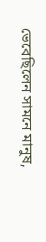ভেবেছিলেন সামনে মানুষ,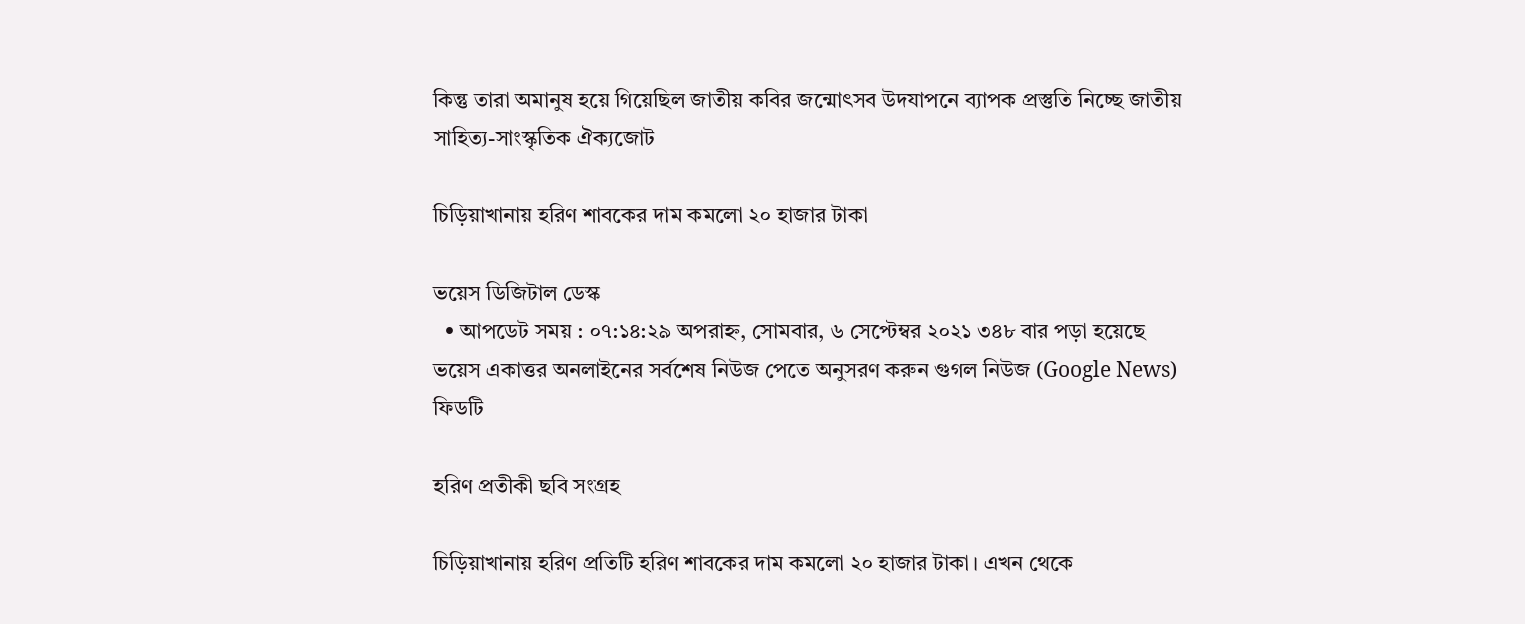কিন্তু তারা অমানুষ হয়ে গিয়েছিল জাতীয় কবির জন্মোৎসব উদযাপনে ব্যাপক প্রস্তুতি নিচ্ছে জাতীয় সাহিত্য-সাংস্কৃতিক ঐক্যজোট

চিড়িয়াখানায় হরিণ শাবকের দাম কমলো ২০ হাজার টাকা

ভয়েস ডিজিটাল ডেস্ক
  • আপডেট সময় : ০৭:১৪:২৯ অপরাহ্ন, সোমবার, ৬ সেপ্টেম্বর ২০২১ ৩৪৮ বার পড়া হয়েছে
ভয়েস একাত্তর অনলাইনের সর্বশেষ নিউজ পেতে অনুসরণ করুন গুগল নিউজ (Google News) ফিডটি

হরিণ প্রতীকী ছবি সংগ্রহ

চিড়িয়াখানায় হরিণ প্রতিটি হরিণ শাবকের দাম কমলো ২০ হাজার টাকা। এখন থেকে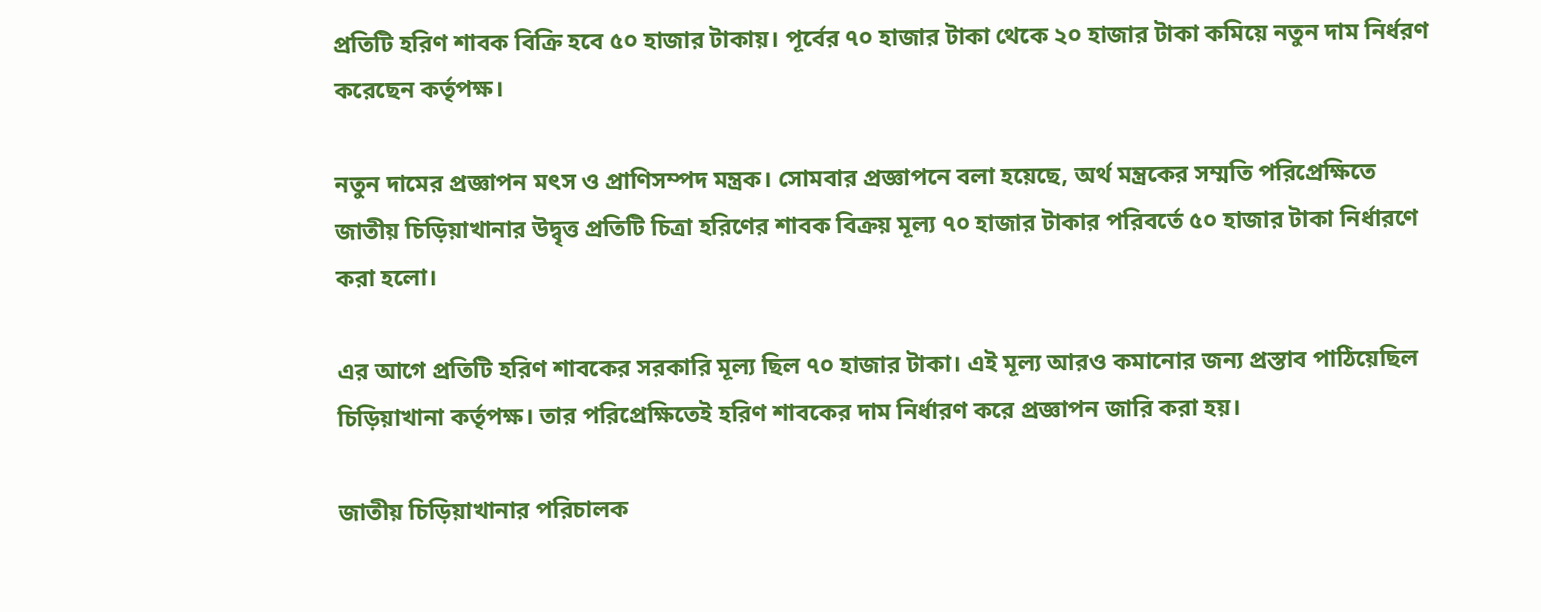প্রতিটি হরিণ শাবক বিক্রি হবে ৫০ হাজার টাকায়। পূর্বের ৭০ হাজার টাকা থেকে ২০ হাজার টাকা কমিয়ে নতুন দাম নির্ধরণ করেছেন কর্তৃপক্ষ।

নতুন দামের প্রজ্ঞাপন মৎস ও প্রাণিসম্পদ মন্ত্রক। সোমবার প্রজ্ঞাপনে বলা হয়েছে, অর্থ মন্ত্রকের সম্মতি পরিপ্রেক্ষিতে জাতীয় চিড়িয়াখানার উদ্বৃত্ত প্রতিটি চিত্রা হরিণের শাবক বিক্রয় মূল্য ৭০ হাজার টাকার পরিবর্তে ৫০ হাজার টাকা নির্ধারণে করা হলো।

এর আগে প্রতিটি হরিণ শাবকের সরকারি মূল্য ছিল ৭০ হাজার টাকা। এই মূল্য আরও কমানোর জন্য প্রস্তাব পাঠিয়েছিল চিড়িয়াখানা কর্তৃপক্ষ। তার পরিপ্রেক্ষিতেই হরিণ শাবকের দাম নির্ধারণ করে প্রজ্ঞাপন জারি করা হয়।

জাতীয় চিড়িয়াখানার পরিচালক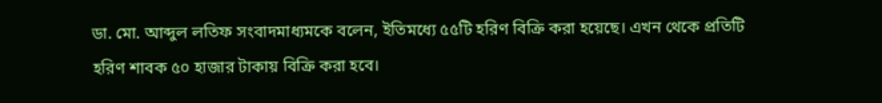ডা. মো. আব্দুল লতিফ সংবাদমাধ্যমকে বলেন, ইতিমধ্যে ৫৫টি হরিণ বিক্রি করা হয়েছে। এখন থেকে প্রতিটি হরিণ শাবক ৫০ হাজার টাকায় বিক্রি করা হবে।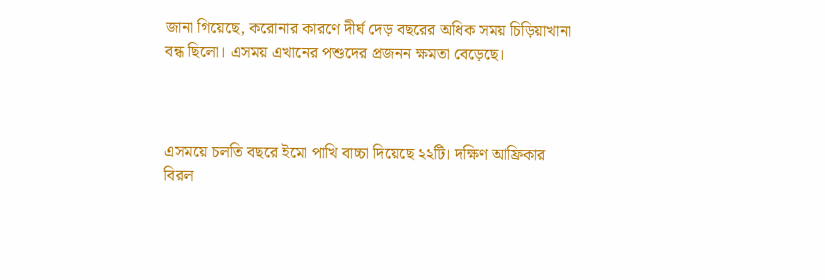জানা গিয়েছে, করোনার কারণে দীর্ঘ দেড় বছরের অধিক সময় চিড়িয়াখানা বন্ধ ছিলো। এসময় এখানের পশুদের প্রজনন ক্ষমতা বেড়েছে।



এসময়ে চলতি বছরে ইমো পাখি বাচ্চা দিয়েছে ২২টি। দক্ষিণ আফ্রিকার বিরল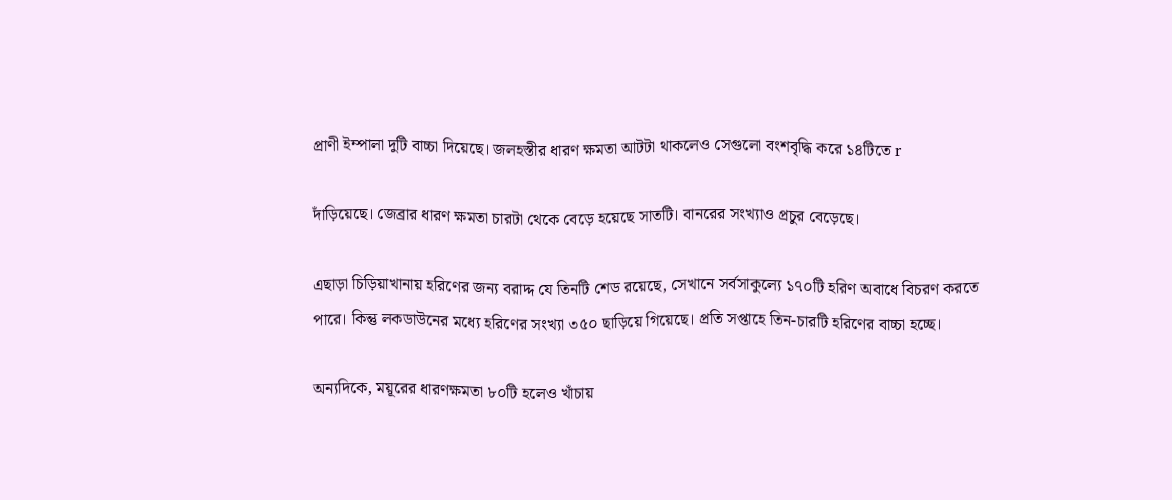প্রাণী ইম্পালা দুটি বাচ্চা দিয়েছে। জলহস্তীর ধারণ ক্ষমতা আটটা থাকলেও সেগুলো বংশবৃদ্ধি করে ১৪টিতে r

দাঁড়িয়েছে। জেব্রার ধারণ ক্ষমতা চারটা থেকে বেড়ে হয়েছে সাতটি। বানরের সংখ্যাও প্রচুর বেড়েছে।

এছাড়া চিড়িয়াখানায় হরিণের জন্য বরাদ্দ যে তিনটি শেড রয়েছে, সেখানে সর্বসাকুল্যে ১৭০টি হরিণ অবাধে বিচরণ করতে পারে। কিন্তু লকডাউনের মধ্যে হরিণের সংখ্যা ৩৫০ ছাড়িয়ে গিয়েছে। প্রতি সপ্তাহে তিন-চারটি হরিণের বাচ্চা হচ্ছে।

অন্যদিকে, ময়ূরের ধারণক্ষমতা ৮০টি হলেও খাঁচায়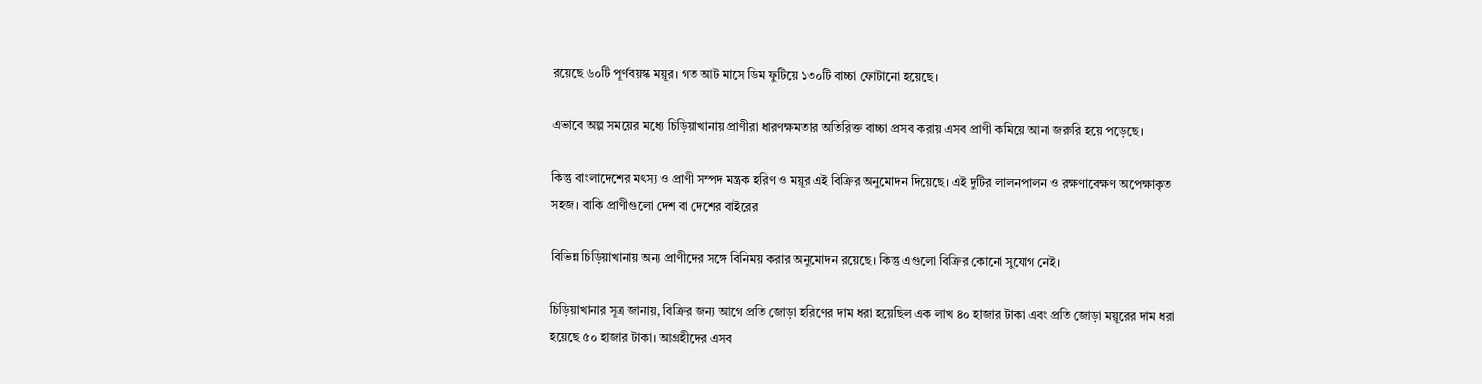রয়েছে ৬০টি পূর্ণবয়স্ক ময়ূর। গত আট মাসে ডিম ফুটিয়ে ১৩০টি বাচ্চা ফোটানো হয়েছে।

এভাবে অল্প সময়ের মধ্যে চিড়িয়াখানায় প্রাণীরা ধারণক্ষমতার অতিরিক্ত বাচ্চা প্রসব করায় এসব প্রাণী কমিয়ে আনা জরুরি হয়ে পড়েছে।

কিন্তু বাংলাদেশের মৎস্য ও প্রাণী সম্পদ মন্ত্রক হরিণ ও ময়ূর এই বিক্রির অনুমোদন দিয়েছে। এই দুটির লালনপালন ও রক্ষণাবেক্ষণ অপেক্ষাকৃত সহজ। বাকি প্রাণীগুলো দেশ বা দেশের বাইরের

বিভিন্ন চিড়িয়াখানায় অন্য প্রাণীদের সঙ্গে বিনিময় করার অনুমোদন রয়েছে। কিন্তু এগুলো বিক্রির কোনো সুযোগ নেই।

চিড়িয়াখানার সূত্র জানায়, বিক্রির জন্য আগে প্রতি জোড়া হরিণের দাম ধরা হয়েছিল এক লাখ ৪০ হাজার টাকা এবং প্রতি জোড়া ময়ূরের দাম ধরা হয়েছে ৫০ হাজার টাকা। আগ্রহীদের এসব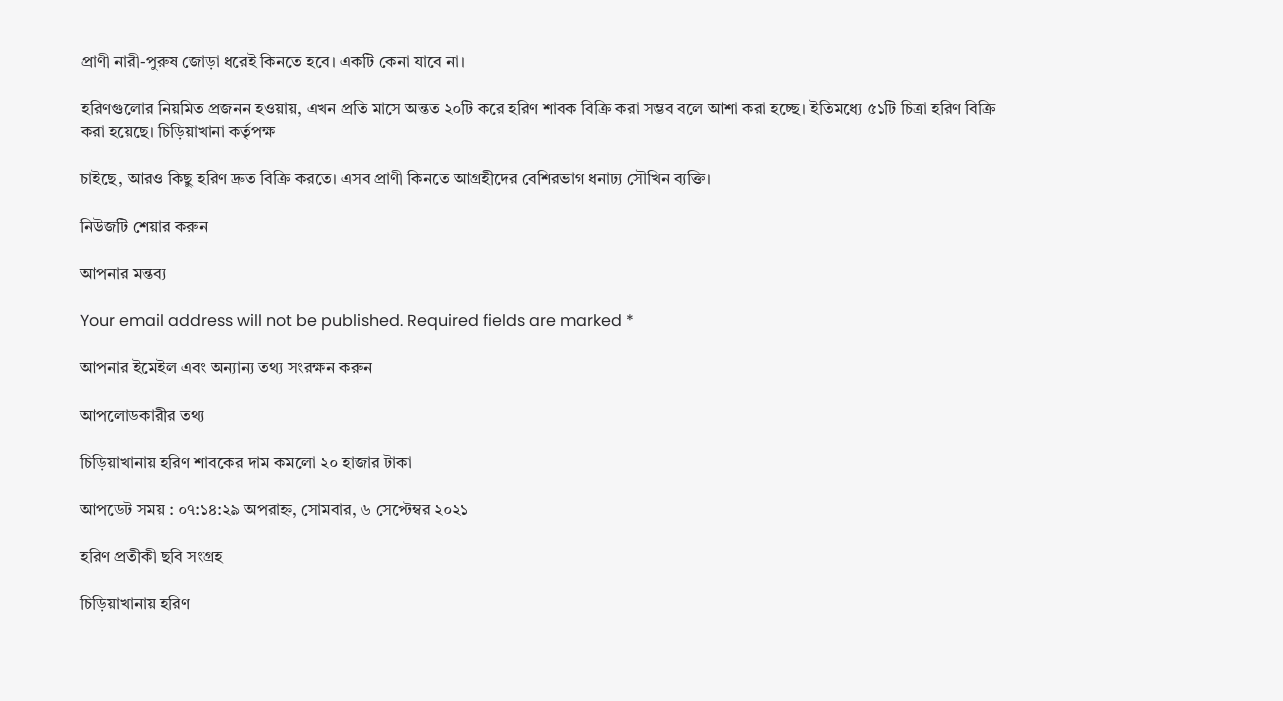প্রাণী নারী-পুরুষ জোড়া ধরেই কিনতে হবে। একটি কেনা যাবে না।

হরিণগুলোর নিয়মিত প্রজনন হওয়ায়, এখন প্রতি মাসে অন্তত ২০টি করে হরিণ শাবক বিক্রি করা সম্ভব বলে আশা করা হচ্ছে। ইতিমধ্যে ৫১টি চিত্রা হরিণ বিক্রি করা হয়েছে। চিড়িয়াখানা কর্তৃপক্ষ

চাইছে, আরও কিছু হরিণ দ্রুত বিক্রি করতে। এসব প্রাণী কিনতে আগ্রহীদের বেশিরভাগ ধনাঢ্য সৌখিন ব্যক্তি।

নিউজটি শেয়ার করুন

আপনার মন্তব্য

Your email address will not be published. Required fields are marked *

আপনার ইমেইল এবং অন্যান্য তথ্য সংরক্ষন করুন

আপলোডকারীর তথ্য

চিড়িয়াখানায় হরিণ শাবকের দাম কমলো ২০ হাজার টাকা

আপডেট সময় : ০৭:১৪:২৯ অপরাহ্ন, সোমবার, ৬ সেপ্টেম্বর ২০২১

হরিণ প্রতীকী ছবি সংগ্রহ

চিড়িয়াখানায় হরিণ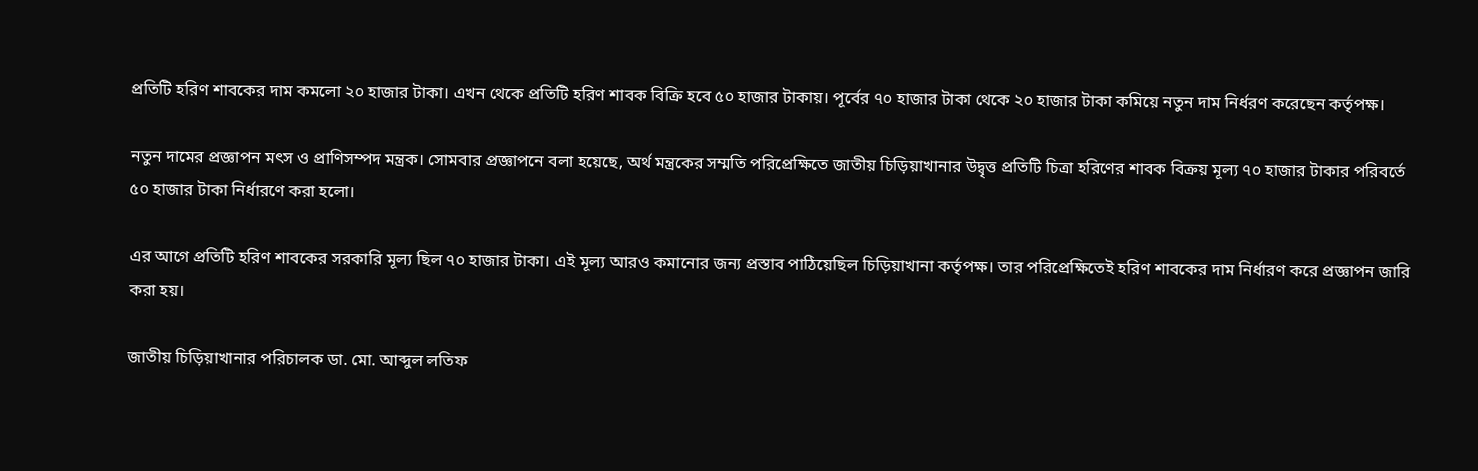প্রতিটি হরিণ শাবকের দাম কমলো ২০ হাজার টাকা। এখন থেকে প্রতিটি হরিণ শাবক বিক্রি হবে ৫০ হাজার টাকায়। পূর্বের ৭০ হাজার টাকা থেকে ২০ হাজার টাকা কমিয়ে নতুন দাম নির্ধরণ করেছেন কর্তৃপক্ষ।

নতুন দামের প্রজ্ঞাপন মৎস ও প্রাণিসম্পদ মন্ত্রক। সোমবার প্রজ্ঞাপনে বলা হয়েছে, অর্থ মন্ত্রকের সম্মতি পরিপ্রেক্ষিতে জাতীয় চিড়িয়াখানার উদ্বৃত্ত প্রতিটি চিত্রা হরিণের শাবক বিক্রয় মূল্য ৭০ হাজার টাকার পরিবর্তে ৫০ হাজার টাকা নির্ধারণে করা হলো।

এর আগে প্রতিটি হরিণ শাবকের সরকারি মূল্য ছিল ৭০ হাজার টাকা। এই মূল্য আরও কমানোর জন্য প্রস্তাব পাঠিয়েছিল চিড়িয়াখানা কর্তৃপক্ষ। তার পরিপ্রেক্ষিতেই হরিণ শাবকের দাম নির্ধারণ করে প্রজ্ঞাপন জারি করা হয়।

জাতীয় চিড়িয়াখানার পরিচালক ডা. মো. আব্দুল লতিফ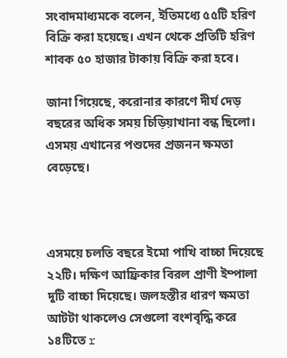সংবাদমাধ্যমকে বলেন, ইতিমধ্যে ৫৫টি হরিণ বিক্রি করা হয়েছে। এখন থেকে প্রতিটি হরিণ শাবক ৫০ হাজার টাকায় বিক্রি করা হবে।

জানা গিয়েছে, করোনার কারণে দীর্ঘ দেড় বছরের অধিক সময় চিড়িয়াখানা বন্ধ ছিলো। এসময় এখানের পশুদের প্রজনন ক্ষমতা বেড়েছে।



এসময়ে চলতি বছরে ইমো পাখি বাচ্চা দিয়েছে ২২টি। দক্ষিণ আফ্রিকার বিরল প্রাণী ইম্পালা দুটি বাচ্চা দিয়েছে। জলহস্তীর ধারণ ক্ষমতা আটটা থাকলেও সেগুলো বংশবৃদ্ধি করে ১৪টিতে r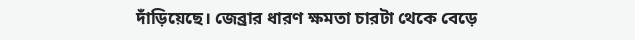দাঁড়িয়েছে। জেব্রার ধারণ ক্ষমতা চারটা থেকে বেড়ে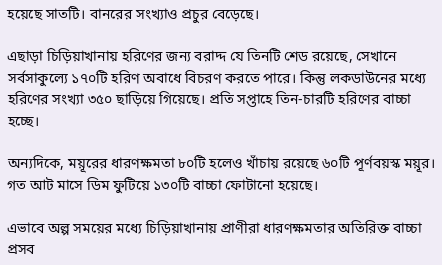হয়েছে সাতটি। বানরের সংখ্যাও প্রচুর বেড়েছে।

এছাড়া চিড়িয়াখানায় হরিণের জন্য বরাদ্দ যে তিনটি শেড রয়েছে, সেখানে সর্বসাকুল্যে ১৭০টি হরিণ অবাধে বিচরণ করতে পারে। কিন্তু লকডাউনের মধ্যে হরিণের সংখ্যা ৩৫০ ছাড়িয়ে গিয়েছে। প্রতি সপ্তাহে তিন-চারটি হরিণের বাচ্চা হচ্ছে।

অন্যদিকে, ময়ূরের ধারণক্ষমতা ৮০টি হলেও খাঁচায় রয়েছে ৬০টি পূর্ণবয়স্ক ময়ূর। গত আট মাসে ডিম ফুটিয়ে ১৩০টি বাচ্চা ফোটানো হয়েছে।

এভাবে অল্প সময়ের মধ্যে চিড়িয়াখানায় প্রাণীরা ধারণক্ষমতার অতিরিক্ত বাচ্চা প্রসব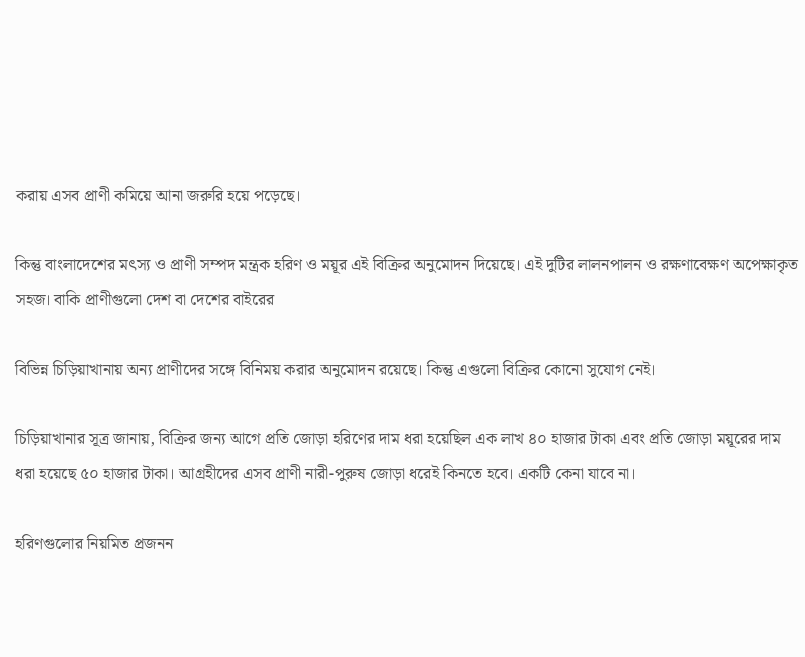করায় এসব প্রাণী কমিয়ে আনা জরুরি হয়ে পড়েছে।

কিন্তু বাংলাদেশের মৎস্য ও প্রাণী সম্পদ মন্ত্রক হরিণ ও ময়ূর এই বিক্রির অনুমোদন দিয়েছে। এই দুটির লালনপালন ও রক্ষণাবেক্ষণ অপেক্ষাকৃত সহজ। বাকি প্রাণীগুলো দেশ বা দেশের বাইরের

বিভিন্ন চিড়িয়াখানায় অন্য প্রাণীদের সঙ্গে বিনিময় করার অনুমোদন রয়েছে। কিন্তু এগুলো বিক্রির কোনো সুযোগ নেই।

চিড়িয়াখানার সূত্র জানায়, বিক্রির জন্য আগে প্রতি জোড়া হরিণের দাম ধরা হয়েছিল এক লাখ ৪০ হাজার টাকা এবং প্রতি জোড়া ময়ূরের দাম ধরা হয়েছে ৫০ হাজার টাকা। আগ্রহীদের এসব প্রাণী নারী-পুরুষ জোড়া ধরেই কিনতে হবে। একটি কেনা যাবে না।

হরিণগুলোর নিয়মিত প্রজনন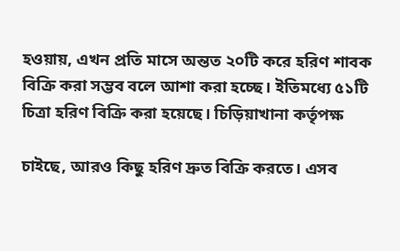হওয়ায়, এখন প্রতি মাসে অন্তত ২০টি করে হরিণ শাবক বিক্রি করা সম্ভব বলে আশা করা হচ্ছে। ইতিমধ্যে ৫১টি চিত্রা হরিণ বিক্রি করা হয়েছে। চিড়িয়াখানা কর্তৃপক্ষ

চাইছে, আরও কিছু হরিণ দ্রুত বিক্রি করতে। এসব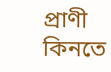প্রাণী কিনতে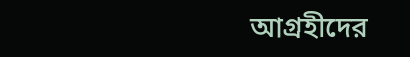আগ্রহীদের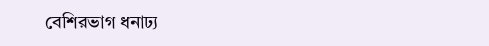বেশিরভাগ ধনাঢ্য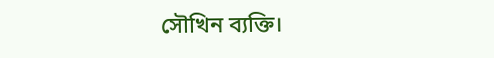সৌখিন ব্যক্তি।